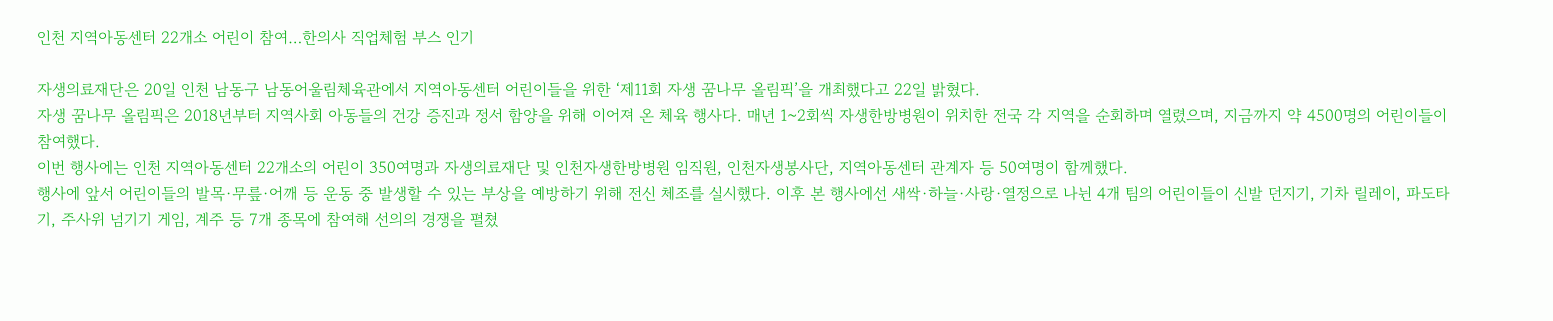인천 지역아동센터 22개소 어린이 참여…한의사 직업체험 부스 인기

자생의료재단은 20일 인천 남동구 남동어울림체육관에서 지역아동센터 어린이들을 위한 ‘제11회 자생 꿈나무 올림픽’을 개최했다고 22일 밝혔다.
자생 꿈나무 올림픽은 2018년부터 지역사회 아동들의 건강 증진과 정서 함양을 위해 이어져 온 체육 행사다. 매년 1~2회씩 자생한방병원이 위치한 전국 각 지역을 순회하며 열렸으며, 지금까지 약 4500명의 어린이들이 참여했다.
이번 행사에는 인천 지역아동센터 22개소의 어린이 350여명과 자생의료재단 및 인천자생한방병원 임직원, 인천자생봉사단, 지역아동센터 관계자 등 50여명이 함께했다.
행사에 앞서 어린이들의 발목·무릎·어깨 등 운동 중 발생할 수 있는 부상을 예방하기 위해 전신 체조를 실시했다. 이후 본 행사에선 새싹·하늘·사랑·열정으로 나뉜 4개 팀의 어린이들이 신발 던지기, 기차 릴레이, 파도타기, 주사위 넘기기 게임, 계주 등 7개 종목에 참여해 선의의 경쟁을 펼쳤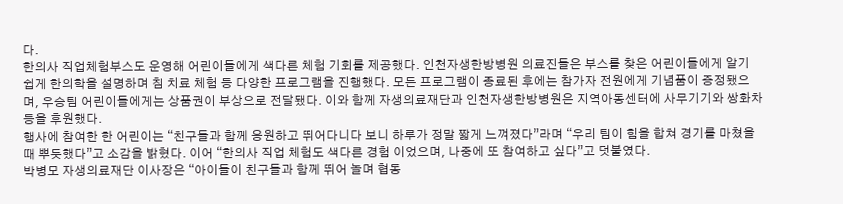다.
한의사 직업체험부스도 운영해 어린이들에게 색다른 체험 기회를 제공했다. 인천자생한방병원 의료진들은 부스를 찾은 어린이들에게 알기 쉽게 한의학을 설명하며 침 치료 체험 등 다양한 프로그램을 진행했다. 모든 프로그램이 종료된 후에는 참가자 전원에게 기념품이 증정됐으며, 우승팀 어린이들에게는 상품권이 부상으로 전달됐다. 이와 함께 자생의료재단과 인천자생한방병원은 지역아동센터에 사무기기와 쌍화차 등을 후원했다.
행사에 참여한 한 어린이는 “친구들과 함께 응원하고 뛰어다니다 보니 하루가 정말 짧게 느껴졌다”라며 “우리 팀이 힘을 합쳐 경기를 마쳤을 때 뿌듯했다”고 소감을 밝혔다. 이어 “한의사 직업 체험도 색다른 경험 이었으며, 나중에 또 참여하고 싶다”고 덧붙였다.
박병모 자생의료재단 이사장은 “아이들이 친구들과 함께 뛰어 놀며 협동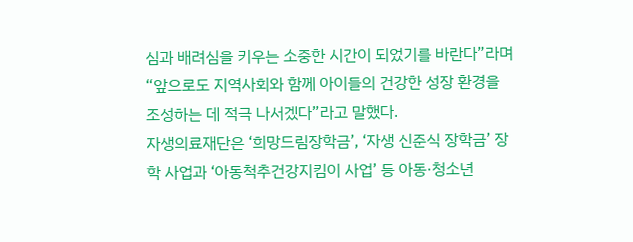심과 배려심을 키우는 소중한 시간이 되었기를 바란다”라며 “앞으로도 지역사회와 함께 아이들의 건강한 성장 환경을 조성하는 데 적극 나서겠다”라고 말했다.
자생의료재단은 ‘희망드림장학금’, ‘자생 신준식 장학금’ 장학 사업과 ‘아동척추건강지킴이 사업’ 등 아동·청소년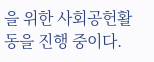을 위한 사회공헌활동을 진행 중이다.